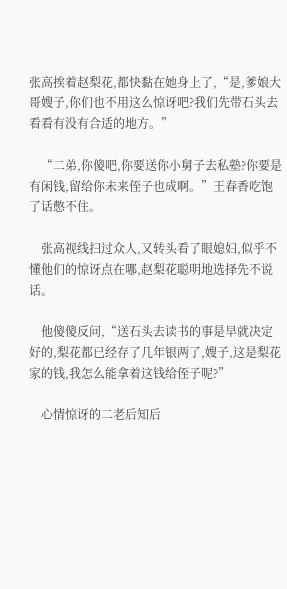张高挨着赵梨花,都快黏在她身上了,“是,爹娘大哥嫂子,你们也不用这么惊讶吧?我们先带石头去看看有没有合适的地方。”

    “二弟,你傻吧,你要送你小舅子去私塾?你要是有闲钱,留给你未来侄子也成啊。”王春香吃饱了话憋不住。

    张高视线扫过众人,又转头看了眼媳妇,似乎不懂他们的惊讶点在哪,赵梨花聪明地选择先不说话。

    他傻傻反问,“送石头去读书的事是早就决定好的,梨花都已经存了几年银两了,嫂子,这是梨花家的钱,我怎么能拿着这钱给侄子呢?”

    心情惊讶的二老后知后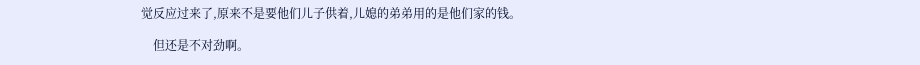觉反应过来了,原来不是要他们儿子供着,儿媳的弟弟用的是他们家的钱。

    但还是不对劲啊。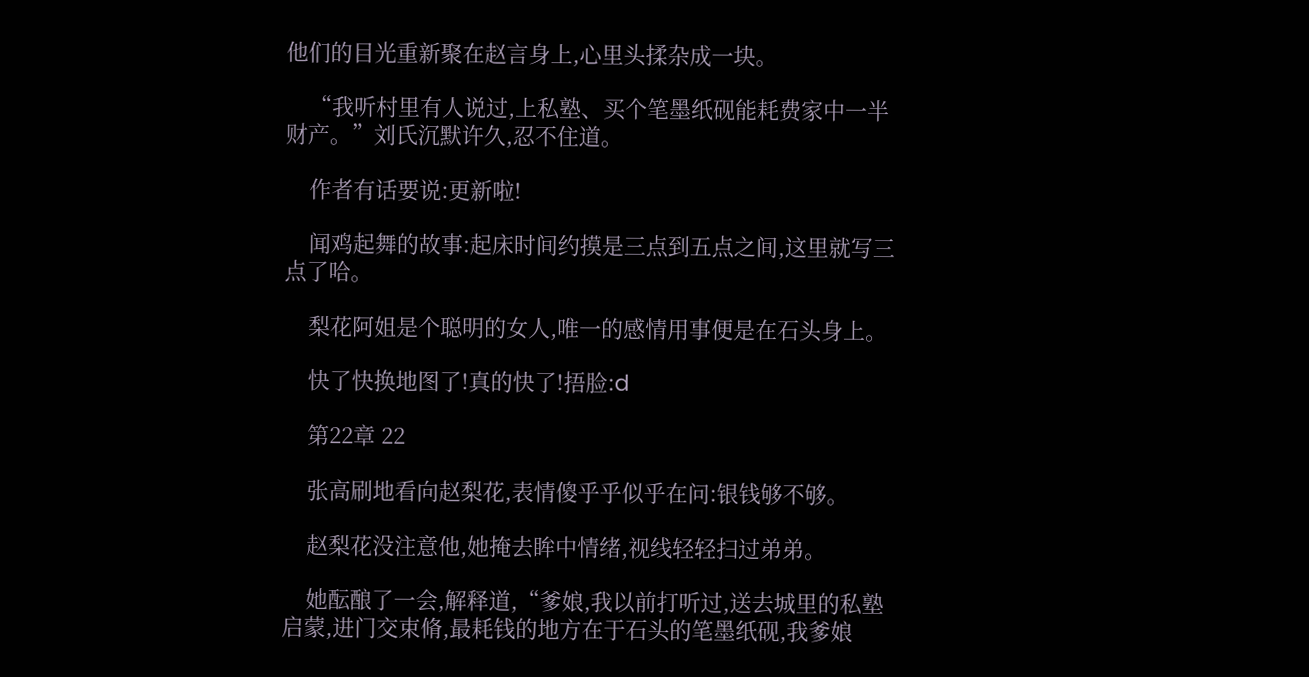他们的目光重新聚在赵言身上,心里头揉杂成一块。

    “我听村里有人说过,上私塾、买个笔墨纸砚能耗费家中一半财产。”刘氏沉默许久,忍不住道。

    作者有话要说:更新啦!

    闻鸡起舞的故事:起床时间约摸是三点到五点之间,这里就写三点了哈。

    梨花阿姐是个聪明的女人,唯一的感情用事便是在石头身上。

    快了快换地图了!真的快了!捂脸:d

    第22章 22

    张高刷地看向赵梨花,表情傻乎乎似乎在问:银钱够不够。

    赵梨花没注意他,她掩去眸中情绪,视线轻轻扫过弟弟。

    她酝酿了一会,解释道,“爹娘,我以前打听过,送去城里的私塾启蒙,进门交束脩,最耗钱的地方在于石头的笔墨纸砚,我爹娘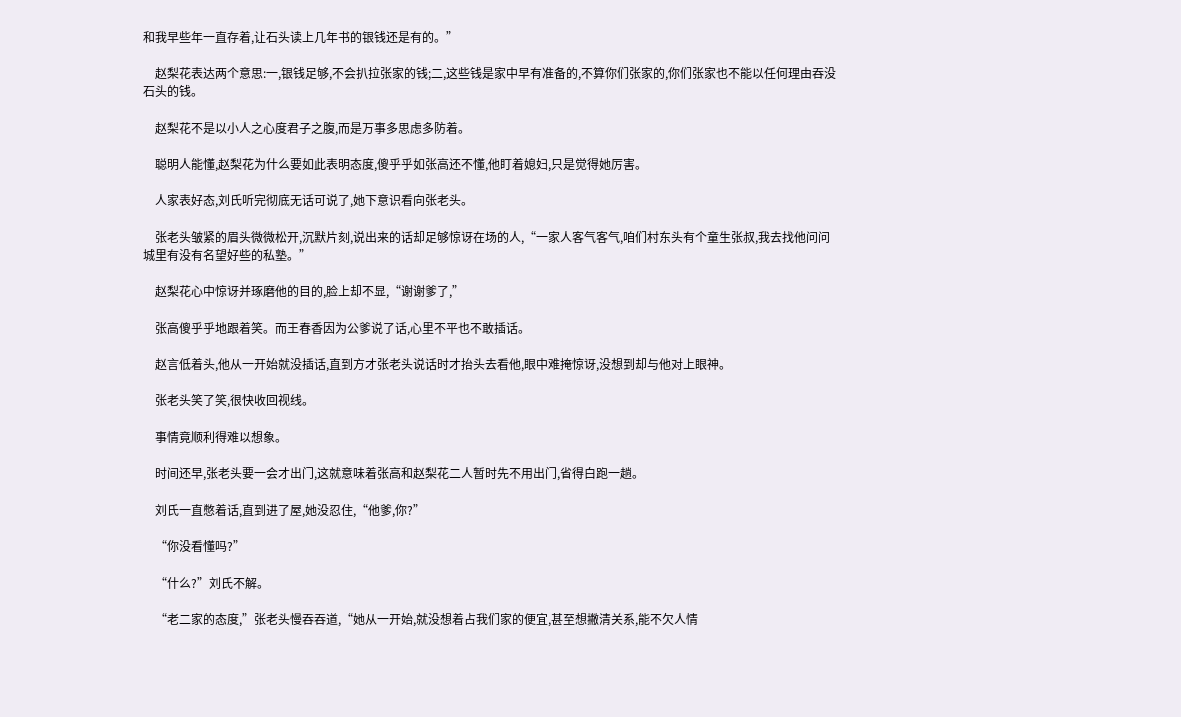和我早些年一直存着,让石头读上几年书的银钱还是有的。”

    赵梨花表达两个意思:一,银钱足够,不会扒拉张家的钱;二,这些钱是家中早有准备的,不算你们张家的,你们张家也不能以任何理由吞没石头的钱。

    赵梨花不是以小人之心度君子之腹,而是万事多思虑多防着。

    聪明人能懂,赵梨花为什么要如此表明态度,傻乎乎如张高还不懂,他盯着媳妇,只是觉得她厉害。

    人家表好态,刘氏听完彻底无话可说了,她下意识看向张老头。

    张老头皱紧的眉头微微松开,沉默片刻,说出来的话却足够惊讶在场的人,“一家人客气客气,咱们村东头有个童生张叔,我去找他问问城里有没有名望好些的私塾。”

    赵梨花心中惊讶并琢磨他的目的,脸上却不显,“谢谢爹了,”

    张高傻乎乎地跟着笑。而王春香因为公爹说了话,心里不平也不敢插话。

    赵言低着头,他从一开始就没插话,直到方才张老头说话时才抬头去看他,眼中难掩惊讶,没想到却与他对上眼神。

    张老头笑了笑,很快收回视线。

    事情竟顺利得难以想象。

    时间还早,张老头要一会才出门,这就意味着张高和赵梨花二人暂时先不用出门,省得白跑一趟。

    刘氏一直憋着话,直到进了屋,她没忍住,“他爹,你?”

    “你没看懂吗?”

    “什么?”刘氏不解。

    “老二家的态度,”张老头慢吞吞道,“她从一开始,就没想着占我们家的便宜,甚至想撇清关系,能不欠人情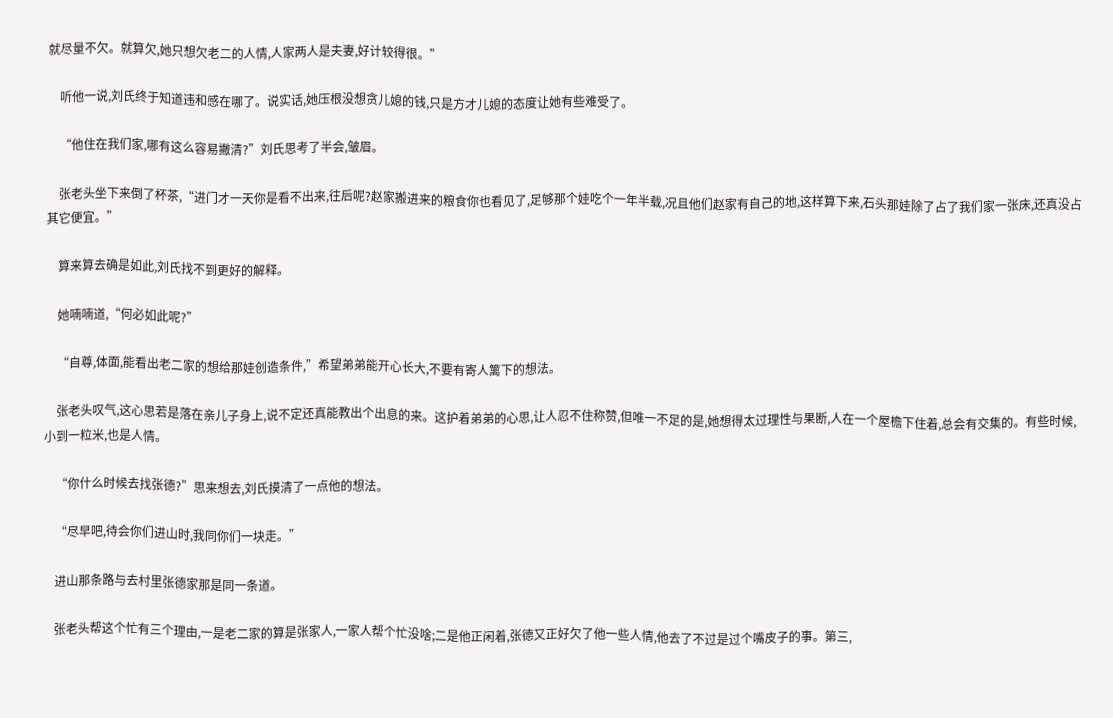就尽量不欠。就算欠,她只想欠老二的人情,人家两人是夫妻,好计较得很。”

    听他一说,刘氏终于知道违和感在哪了。说实话,她压根没想贪儿媳的钱,只是方才儿媳的态度让她有些难受了。

    “他住在我们家,哪有这么容易撇清?”刘氏思考了半会,皱眉。

    张老头坐下来倒了杯茶,“进门才一天你是看不出来,往后呢?赵家搬进来的粮食你也看见了,足够那个娃吃个一年半载,况且他们赵家有自己的地,这样算下来,石头那娃除了占了我们家一张床,还真没占其它便宜。”

    算来算去确是如此,刘氏找不到更好的解释。

    她喃喃道,“何必如此呢?”

    “自尊,体面,能看出老二家的想给那娃创造条件,”希望弟弟能开心长大,不要有寄人篱下的想法。

    张老头叹气,这心思若是落在亲儿子身上,说不定还真能教出个出息的来。这护着弟弟的心思,让人忍不住称赞,但唯一不足的是,她想得太过理性与果断,人在一个屋檐下住着,总会有交集的。有些时候,小到一粒米,也是人情。

    “你什么时候去找张德?”思来想去,刘氏摸清了一点他的想法。

    “尽早吧,待会你们进山时,我同你们一块走。”

    进山那条路与去村里张德家那是同一条道。

    张老头帮这个忙有三个理由,一是老二家的算是张家人,一家人帮个忙没啥;二是他正闲着,张德又正好欠了他一些人情,他去了不过是过个嘴皮子的事。第三,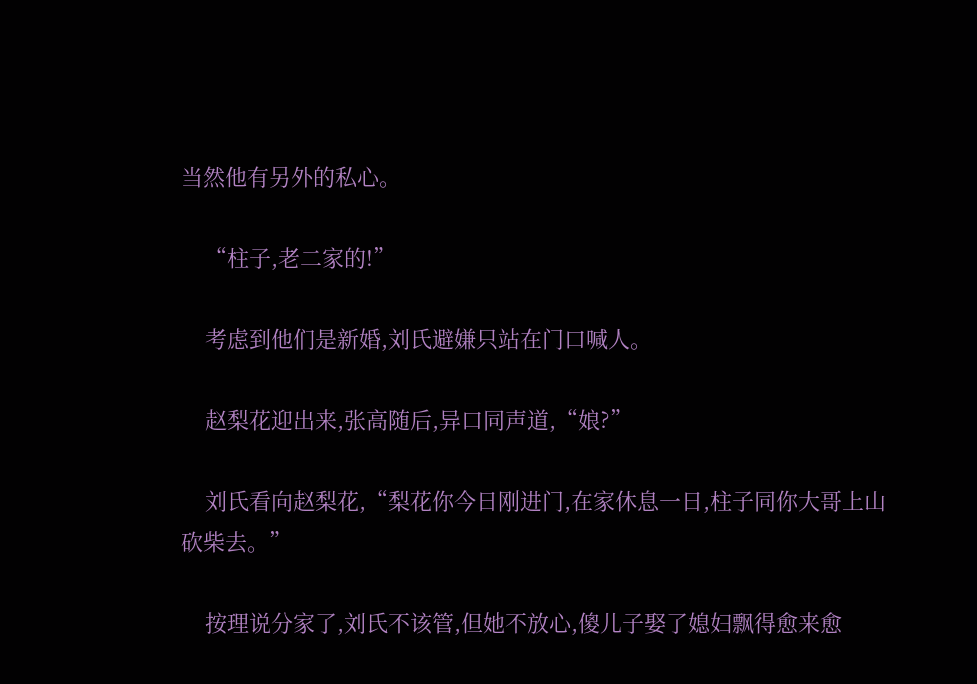当然他有另外的私心。

    “柱子,老二家的!”

    考虑到他们是新婚,刘氏避嫌只站在门口喊人。

    赵梨花迎出来,张高随后,异口同声道,“娘?”

    刘氏看向赵梨花,“梨花你今日刚进门,在家休息一日,柱子同你大哥上山砍柴去。”

    按理说分家了,刘氏不该管,但她不放心,傻儿子娶了媳妇飘得愈来愈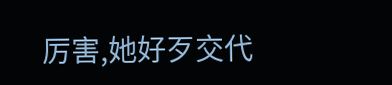厉害,她好歹交代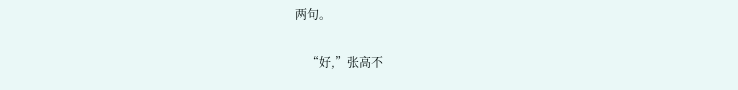两句。

    “好,”张高不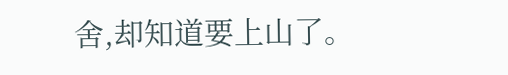舍,却知道要上山了。